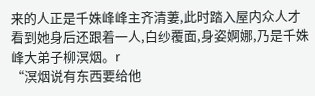来的人正是千姝峰峰主齐清萋,此时踏入屋内众人才看到她身后还跟着一人,白纱覆面,身姿婀娜,乃是千姝峰大弟子柳溟烟。r
“溟烟说有东西要给他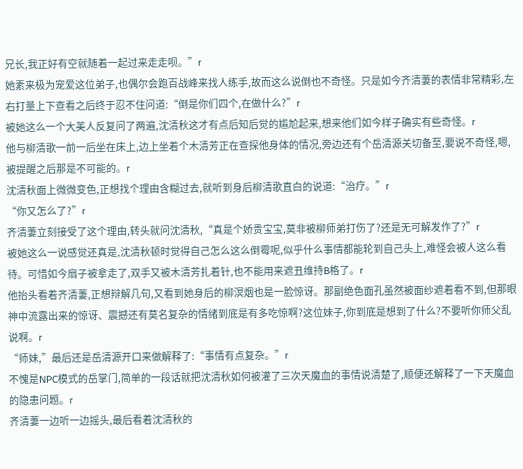兄长,我正好有空就随着一起过来走走呗。”r
她素来极为宠爱这位弟子,也偶尔会跑百战峰来找人练手,故而这么说倒也不奇怪。只是如今齐清萋的表情非常精彩,左右打量上下查看之后终于忍不住问道:“倒是你们四个,在做什么?”r
被她这么一个大美人反复问了两遍,沈清秋这才有点后知后觉的尴尬起来,想来他们如今样子确实有些奇怪。r
他与柳清歌一前一后坐在床上,边上坐着个木清芳正在查探他身体的情况,旁边还有个岳清源关切备至,要说不奇怪,嗯,被提醒之后那是不可能的。r
沈清秋面上微微变色,正想找个理由含糊过去,就听到身后柳清歌直白的说道:“治疗。”r
“你又怎么了?”r
齐清萋立刻接受了这个理由,转头就问沈清秋,“真是个娇贵宝宝,莫非被柳师弟打伤了?还是无可解发作了?”r
被她这么一说感觉还真是,沈清秋顿时觉得自己怎么这么倒霉呢,似乎什么事情都能轮到自己头上,难怪会被人这么看待。可惜如今扇子被拿走了,双手又被木清芳扎着针,也不能用来遮丑维持B格了。r
他抬头看着齐清萋,正想辩解几句,又看到她身后的柳溟烟也是一脸惊讶。那副绝色面孔虽然被面纱遮着看不到,但那眼神中流露出来的惊讶、震撼还有莫名复杂的情绪到底是有多吃惊啊?这位妹子,你到底是想到了什么?不要听你师父乱说啊。r
“师妹,”最后还是岳清源开口来做解释了:“事情有点复杂。”r
不愧是NPC模式的岳掌门,简单的一段话就把沈清秋如何被灌了三次天魔血的事情说清楚了,顺便还解释了一下天魔血的隐患问题。r
齐清萋一边听一边摇头,最后看着沈清秋的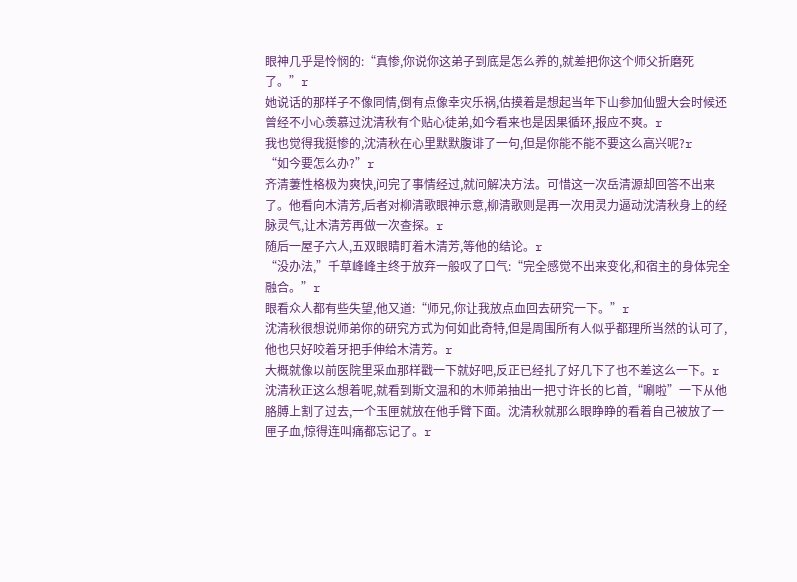眼神几乎是怜悯的:“真惨,你说你这弟子到底是怎么养的,就差把你这个师父折磨死了。”r
她说话的那样子不像同情,倒有点像幸灾乐祸,估摸着是想起当年下山参加仙盟大会时候还曾经不小心羡慕过沈清秋有个贴心徒弟,如今看来也是因果循环,报应不爽。r
我也觉得我挺惨的,沈清秋在心里默默腹诽了一句,但是你能不能不要这么高兴呢?r
“如今要怎么办?”r
齐清萋性格极为爽快,问完了事情经过,就问解决方法。可惜这一次岳清源却回答不出来了。他看向木清芳,后者对柳清歌眼神示意,柳清歌则是再一次用灵力逼动沈清秋身上的经脉灵气,让木清芳再做一次查探。r
随后一屋子六人,五双眼睛盯着木清芳,等他的结论。r
“没办法,”千草峰峰主终于放弃一般叹了口气:“完全感觉不出来变化,和宿主的身体完全融合。”r
眼看众人都有些失望,他又道:“师兄,你让我放点血回去研究一下。”r
沈清秋很想说师弟你的研究方式为何如此奇特,但是周围所有人似乎都理所当然的认可了,他也只好咬着牙把手伸给木清芳。r
大概就像以前医院里采血那样戳一下就好吧,反正已经扎了好几下了也不差这么一下。r
沈清秋正这么想着呢,就看到斯文温和的木师弟抽出一把寸许长的匕首,“唰啦”一下从他胳膊上割了过去,一个玉匣就放在他手臂下面。沈清秋就那么眼睁睁的看着自己被放了一匣子血,惊得连叫痛都忘记了。r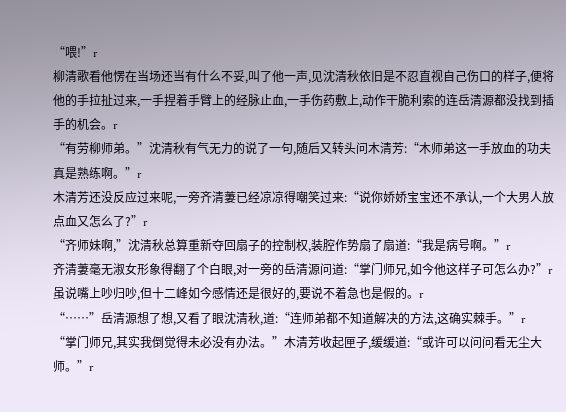“喂!”r
柳清歌看他愣在当场还当有什么不妥,叫了他一声,见沈清秋依旧是不忍直视自己伤口的样子,便将他的手拉扯过来,一手捏着手臂上的经脉止血,一手伤药敷上,动作干脆利索的连岳清源都没找到插手的机会。r
“有劳柳师弟。”沈清秋有气无力的说了一句,随后又转头问木清芳:“木师弟这一手放血的功夫真是熟练啊。”r
木清芳还没反应过来呢,一旁齐清萋已经凉凉得嘲笑过来:“说你娇娇宝宝还不承认,一个大男人放点血又怎么了?”r
“齐师妹啊,”沈清秋总算重新夺回扇子的控制权,装腔作势扇了扇道:“我是病号啊。”r
齐清萋毫无淑女形象得翻了个白眼,对一旁的岳清源问道:“掌门师兄,如今他这样子可怎么办?”r
虽说嘴上吵归吵,但十二峰如今感情还是很好的,要说不着急也是假的。r
“……”岳清源想了想,又看了眼沈清秋,道:“连师弟都不知道解决的方法,这确实棘手。”r
“掌门师兄,其实我倒觉得未必没有办法。”木清芳收起匣子,缓缓道:“或许可以问问看无尘大师。”r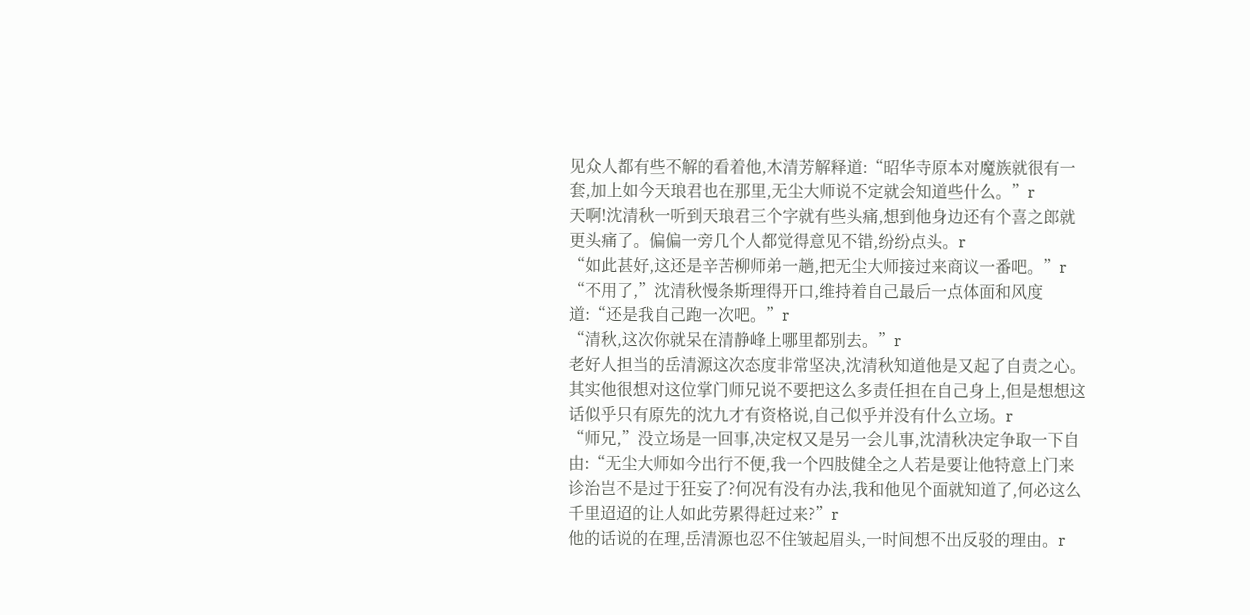见众人都有些不解的看着他,木清芳解释道:“昭华寺原本对魔族就很有一套,加上如今天琅君也在那里,无尘大师说不定就会知道些什么。”r
天啊!沈清秋一听到天琅君三个字就有些头痛,想到他身边还有个喜之郎就更头痛了。偏偏一旁几个人都觉得意见不错,纷纷点头。r
“如此甚好,这还是辛苦柳师弟一趟,把无尘大师接过来商议一番吧。”r
“不用了,”沈清秋慢条斯理得开口,维持着自己最后一点体面和风度道:“还是我自己跑一次吧。”r
“清秋,这次你就呆在清静峰上哪里都别去。”r
老好人担当的岳清源这次态度非常坚决,沈清秋知道他是又起了自责之心。其实他很想对这位掌门师兄说不要把这么多责任担在自己身上,但是想想这话似乎只有原先的沈九才有资格说,自己似乎并没有什么立场。r
“师兄,”没立场是一回事,决定权又是另一会儿事,沈清秋决定争取一下自由:“无尘大师如今出行不便,我一个四肢健全之人若是要让他特意上门来诊治岂不是过于狂妄了?何况有没有办法,我和他见个面就知道了,何必这么千里迢迢的让人如此劳累得赶过来?”r
他的话说的在理,岳清源也忍不住皱起眉头,一时间想不出反驳的理由。r